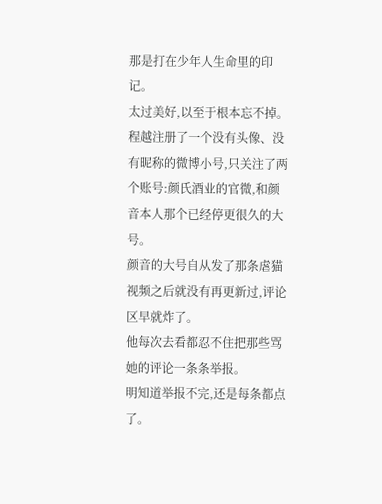那是打在少年人生命里的印记。
太过美好,以至于根本忘不掉。
程越注册了一个没有头像、没有昵称的微博小号,只关注了两个账号:颜氏酒业的官微,和颜音本人那个已经停更很久的大号。
颜音的大号自从发了那条虐猫视频之后就没有再更新过,评论区早就炸了。
他每次去看都忍不住把那些骂她的评论一条条举报。
明知道举报不完,还是每条都点了。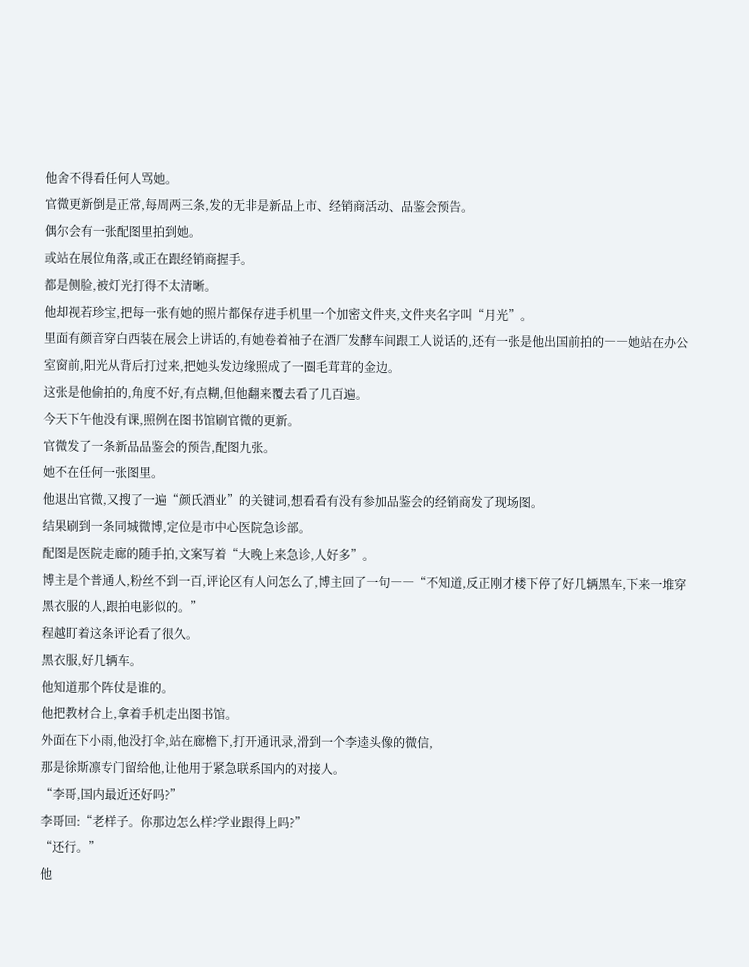他舍不得看任何人骂她。
官微更新倒是正常,每周两三条,发的无非是新品上市、经销商活动、品鉴会预告。
偶尔会有一张配图里拍到她。
或站在展位角落,或正在跟经销商握手。
都是侧脸,被灯光打得不太清晰。
他却视若珍宝,把每一张有她的照片都保存进手机里一个加密文件夹,文件夹名字叫“月光”。
里面有颜音穿白西装在展会上讲话的,有她卷着袖子在酒厂发酵车间跟工人说话的,还有一张是他出国前拍的――她站在办公室窗前,阳光从背后打过来,把她头发边缘照成了一圈毛茸茸的金边。
这张是他偷拍的,角度不好,有点糊,但他翻来覆去看了几百遍。
今天下午他没有课,照例在图书馆刷官微的更新。
官微发了一条新品品鉴会的预告,配图九张。
她不在任何一张图里。
他退出官微,又搜了一遍“颜氏酒业”的关键词,想看看有没有参加品鉴会的经销商发了现场图。
结果刷到一条同城微博,定位是市中心医院急诊部。
配图是医院走廊的随手拍,文案写着“大晚上来急诊,人好多”。
博主是个普通人,粉丝不到一百,评论区有人问怎么了,博主回了一句――“不知道,反正刚才楼下停了好几辆黑车,下来一堆穿黑衣服的人,跟拍电影似的。”
程越盯着这条评论看了很久。
黑衣服,好几辆车。
他知道那个阵仗是谁的。
他把教材合上,拿着手机走出图书馆。
外面在下小雨,他没打伞,站在廊檐下,打开通讯录,滑到一个李逵头像的微信,
那是徐斯凛专门留给他,让他用于紧急联系国内的对接人。
“李哥,国内最近还好吗?”
李哥回:“老样子。你那边怎么样?学业跟得上吗?”
“还行。”
他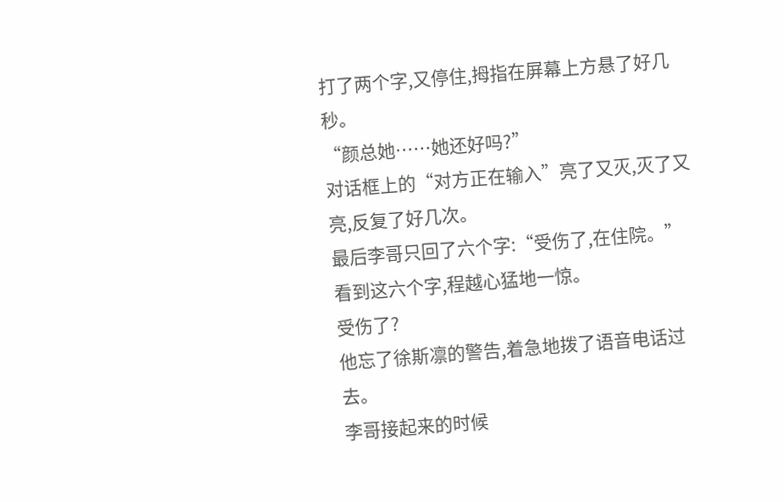打了两个字,又停住,拇指在屏幕上方悬了好几秒。
“颜总她……她还好吗?”
对话框上的“对方正在输入”亮了又灭,灭了又亮,反复了好几次。
最后李哥只回了六个字:“受伤了,在住院。”
看到这六个字,程越心猛地一惊。
受伤了?
他忘了徐斯凛的警告,着急地拨了语音电话过去。
李哥接起来的时候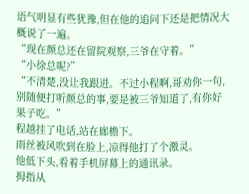语气明显有些犹豫,但在他的追问下还是把情况大概说了一遍。
“现在颜总还在留院观察,三爷在守着。”
“小徐总呢?”
“不清楚,没让我跟进。不过小程啊,哥劝你一句,别随便打听颜总的事,要是被三爷知道了,有你好果子吃。”
程越挂了电话,站在廊檐下。
雨丝被风吹到在脸上,凉得他打了个激灵。
他低下头,看着手机屏幕上的通讯录。
拇指从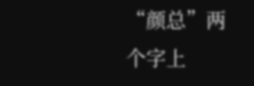“颜总”两个字上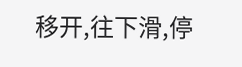移开,往下滑,停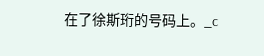在了徐斯珩的号码上。_c